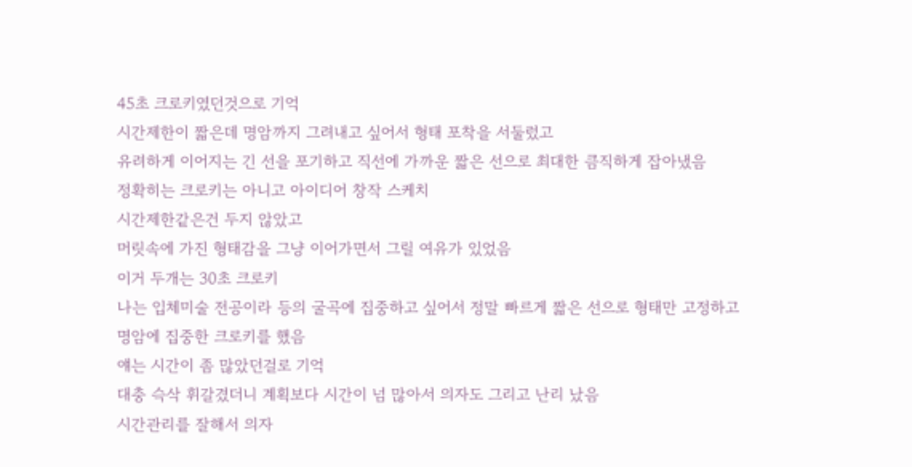45초 크로키였던것으로 기억
시간제한이 짧은데 명암까지 그려내고 싶어서 형태 포착을 서둘렀고
유려하게 이어지는 긴 선을 포기하고 직선에 가까운 짧은 선으로 최대한 큼직하게 잡아냈음
정확히는 크로키는 아니고 아이디어 창작 스케치
시간제한같은건 두지 않았고
머릿속에 가진 형태감을 그냥 이어가면서 그릴 여유가 있었음
이거 두개는 30초 크로키
나는 입체미술 전공이라 등의 굴곡에 집중하고 싶어서 정말 빠르게 짧은 선으로 형태만 고정하고
명암에 집중한 크로키를 했음
얘는 시간이 좀 많았던걸로 기억
대충 슥삭 휘갈겼더니 계획보다 시간이 넘 많아서 의자도 그리고 난리 났음
시간관리를 잘해서 의자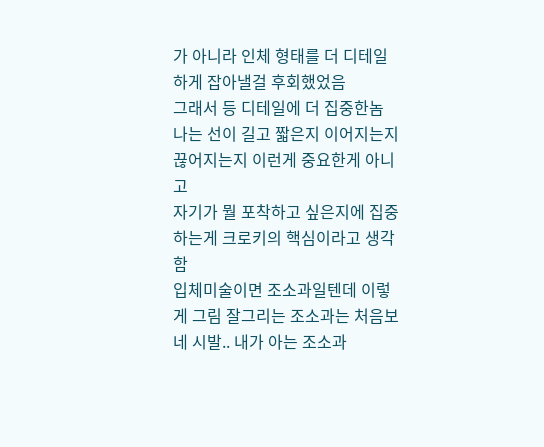가 아니라 인체 형태를 더 디테일하게 잡아낼걸 후회했었음
그래서 등 디테일에 더 집중한놈
나는 선이 길고 짧은지 이어지는지 끊어지는지 이런게 중요한게 아니고
자기가 뭘 포착하고 싶은지에 집중하는게 크로키의 핵심이라고 생각함
입체미술이면 조소과일텐데 이렇게 그림 잘그리는 조소과는 처음보네 시발.. 내가 아는 조소과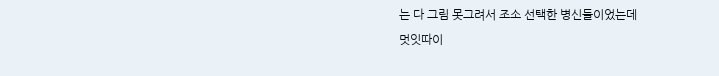는 다 그림 못그려서 조소 선택한 병신들이었는데
멋잇따이